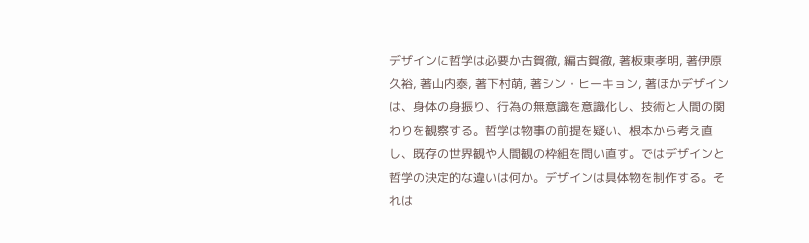デザインに哲学は必要か古賀徹, 編古賀徹, 著板東孝明, 著伊原久裕, 著山内泰, 著下村萌, 著シン・ヒーキョン, 著ほかデザインは、身体の身振り、行為の無意識を意識化し、技術と人間の関わりを観察する。哲学は物事の前提を疑い、根本から考え直し、既存の世界観や人間観の枠組を問い直す。ではデザインと哲学の決定的な違いは何か。デザインは具体物を制作する。それは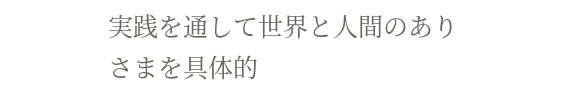実践を通して世界と人間のありさまを具体的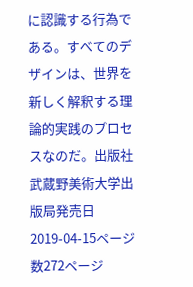に認識する行為である。すべてのデザインは、世界を新しく解釈する理論的実践のプロセスなのだ。出版社武蔵野美術大学出版局発売日2019-04-15ページ数272ページ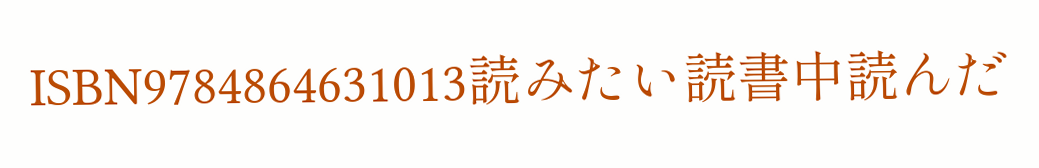ISBN9784864631013読みたい読書中読んだ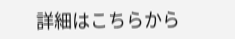詳細はこちらから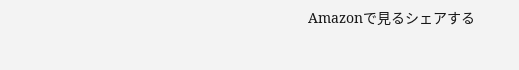Amazonで見るシェアする